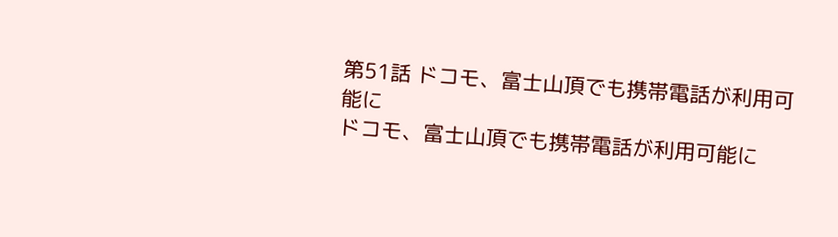第51話 ドコモ、富士山頂でも携帯電話が利用可能に
ドコモ、富士山頂でも携帯電話が利用可能に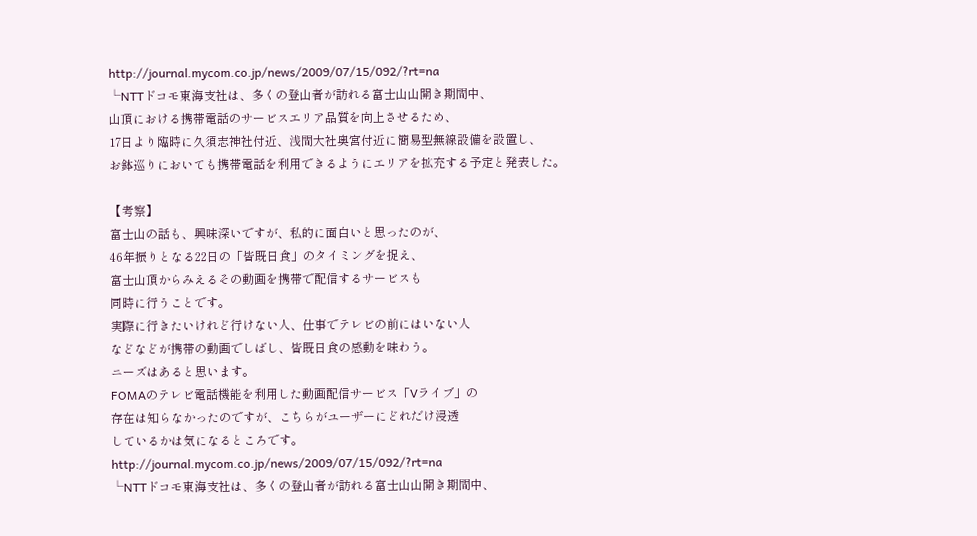http://journal.mycom.co.jp/news/2009/07/15/092/?rt=na
└NTTドコモ東海支社は、多くの登山者が訪れる富士山山開き期間中、
山頂における携帯電話のサービスエリア品質を向上させるため、
17日より臨時に久須志神社付近、浅間大社奥宮付近に簡易型無線設備を設置し、
お鉢巡りにおいても携帯電話を利用できるようにエリアを拡充する予定と発表した。

【考察】
富士山の話も、興味深いですが、私的に面白いと思ったのが、
46年振りとなる22日の「皆既日食」のタイミングを捉え、
富士山頂からみえるその動画を携帯で配信するサービスも
同時に行うことです。
実際に行きたいけれど行けない人、仕事でテレビの前にはいない人
などなどが携帯の動画でしばし、皆既日食の感動を味わう。
ニーズはあると思います。
FOMAのテレビ電話機能を利用した動画配信サービス「Vライブ」の
存在は知らなかったのですが、こちらがユーザーにどれだけ浸透
しているかは気になるところです。
http://journal.mycom.co.jp/news/2009/07/15/092/?rt=na
└NTTドコモ東海支社は、多くの登山者が訪れる富士山山開き期間中、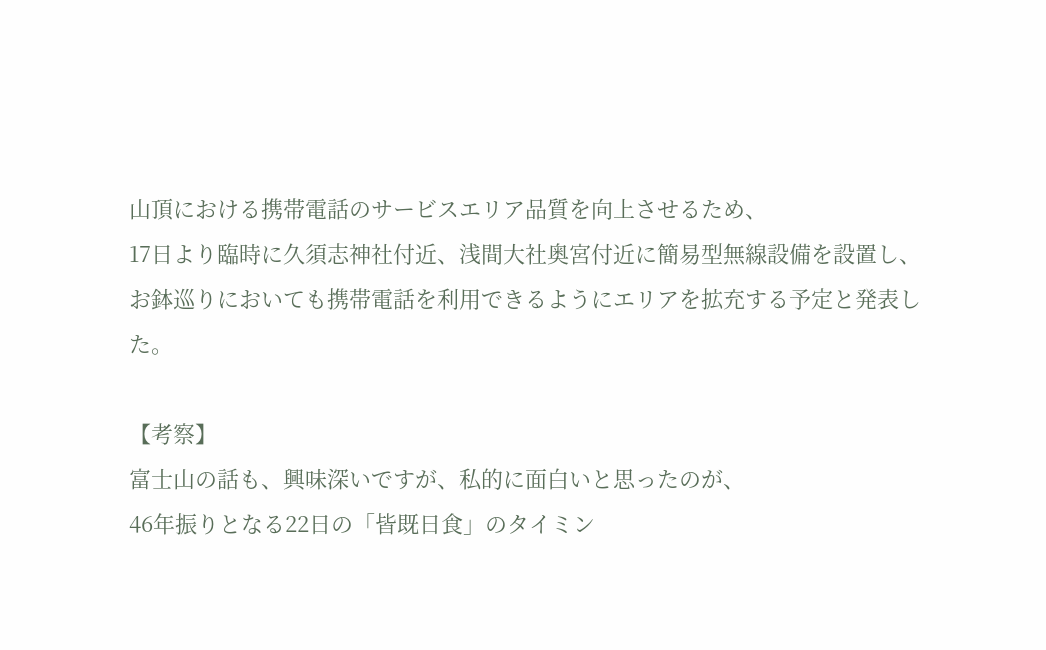山頂における携帯電話のサービスエリア品質を向上させるため、
17日より臨時に久須志神社付近、浅間大社奥宮付近に簡易型無線設備を設置し、
お鉢巡りにおいても携帯電話を利用できるようにエリアを拡充する予定と発表した。

【考察】
富士山の話も、興味深いですが、私的に面白いと思ったのが、
46年振りとなる22日の「皆既日食」のタイミン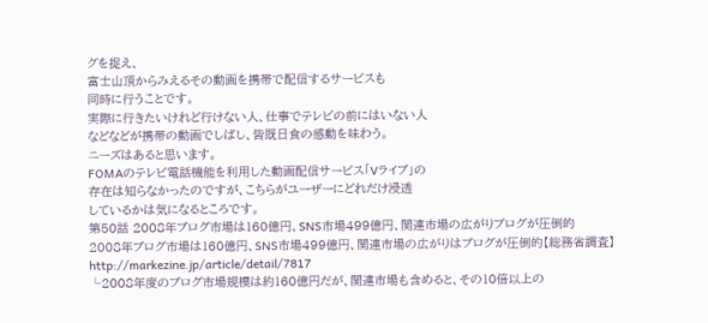グを捉え、
富士山頂からみえるその動画を携帯で配信するサービスも
同時に行うことです。
実際に行きたいけれど行けない人、仕事でテレビの前にはいない人
などなどが携帯の動画でしばし、皆既日食の感動を味わう。
ニーズはあると思います。
FOMAのテレビ電話機能を利用した動画配信サービス「Vライブ」の
存在は知らなかったのですが、こちらがユーザーにどれだけ浸透
しているかは気になるところです。
第50話 2008年ブログ市場は160億円、SNS市場499億円、関連市場の広がりブログが圧倒的
2008年ブログ市場は160億円、SNS市場499億円、関連市場の広がりはブログが圧倒的【総務省調査】
http://markezine.jp/article/detail/7817
└2008年度のブログ市場規模は約160億円だが、関連市場も含めると、その10倍以上の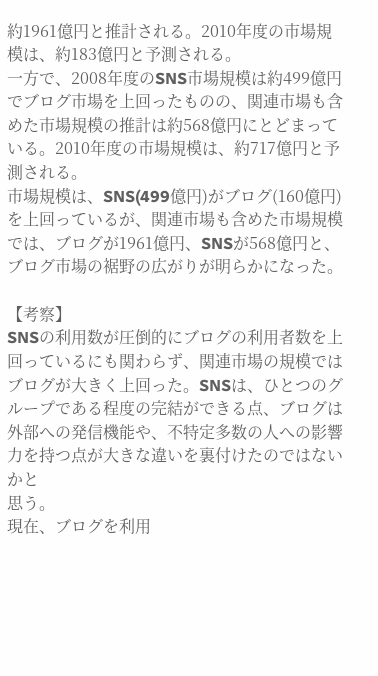約1961億円と推計される。2010年度の市場規模は、約183億円と予測される。
一方で、2008年度のSNS市場規模は約499億円でブログ市場を上回ったものの、関連市場も含めた市場規模の推計は約568億円にとどまっている。2010年度の市場規模は、約717億円と予測される。
市場規模は、SNS(499億円)がブログ(160億円)を上回っているが、関連市場も含めた市場規模では、ブログが1961億円、SNSが568億円と、ブログ市場の裾野の広がりが明らかになった。

【考察】
SNSの利用数が圧倒的にブログの利用者数を上回っているにも関わらず、関連市場の規模では
ブログが大きく上回った。SNSは、ひとつのグループである程度の完結ができる点、ブログは
外部への発信機能や、不特定多数の人への影響力を持つ点が大きな違いを裏付けたのではないかと
思う。
現在、ブログを利用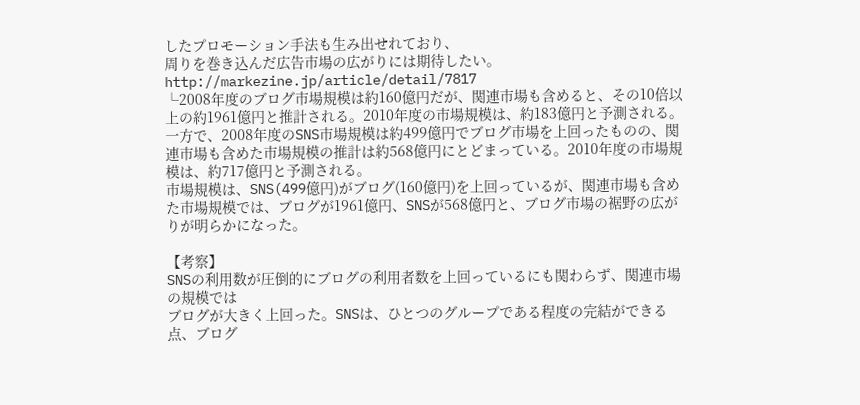したプロモーション手法も生み出せれており、
周りを巻き込んだ広告市場の広がりには期待したい。
http://markezine.jp/article/detail/7817
└2008年度のブログ市場規模は約160億円だが、関連市場も含めると、その10倍以上の約1961億円と推計される。2010年度の市場規模は、約183億円と予測される。
一方で、2008年度のSNS市場規模は約499億円でブログ市場を上回ったものの、関連市場も含めた市場規模の推計は約568億円にとどまっている。2010年度の市場規模は、約717億円と予測される。
市場規模は、SNS(499億円)がブログ(160億円)を上回っているが、関連市場も含めた市場規模では、ブログが1961億円、SNSが568億円と、ブログ市場の裾野の広がりが明らかになった。

【考察】
SNSの利用数が圧倒的にブログの利用者数を上回っているにも関わらず、関連市場の規模では
ブログが大きく上回った。SNSは、ひとつのグループである程度の完結ができる点、ブログ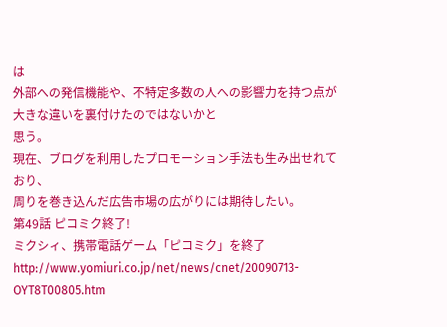は
外部への発信機能や、不特定多数の人への影響力を持つ点が大きな違いを裏付けたのではないかと
思う。
現在、ブログを利用したプロモーション手法も生み出せれており、
周りを巻き込んだ広告市場の広がりには期待したい。
第49話 ピコミク終了!
ミクシィ、携帯電話ゲーム「ピコミク」を終了
http://www.yomiuri.co.jp/net/news/cnet/20090713-OYT8T00805.htm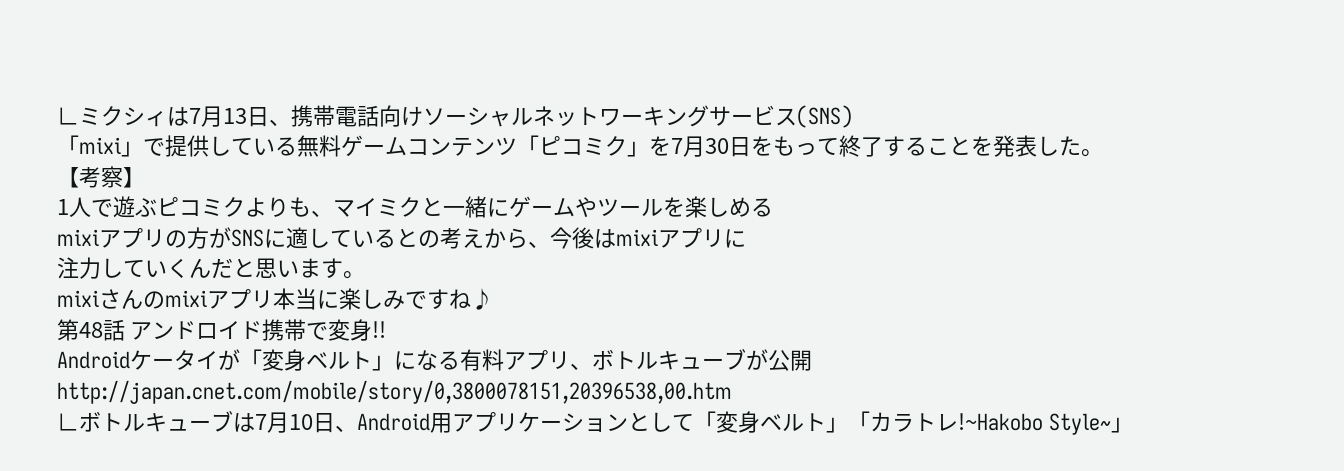∟ミクシィは7月13日、携帯電話向けソーシャルネットワーキングサービス(SNS)
「mixi」で提供している無料ゲームコンテンツ「ピコミク」を7月30日をもって終了することを発表した。
【考察】
1人で遊ぶピコミクよりも、マイミクと一緒にゲームやツールを楽しめる
mixiアプリの方がSNSに適しているとの考えから、今後はmixiアプリに
注力していくんだと思います。
mixiさんのmixiアプリ本当に楽しみですね♪
第48話 アンドロイド携帯で変身!!
Androidケータイが「変身ベルト」になる有料アプリ、ボトルキューブが公開
http://japan.cnet.com/mobile/story/0,3800078151,20396538,00.htm
∟ボトルキューブは7月10日、Android用アプリケーションとして「変身ベルト」「カラトレ!~Hakobo Style~」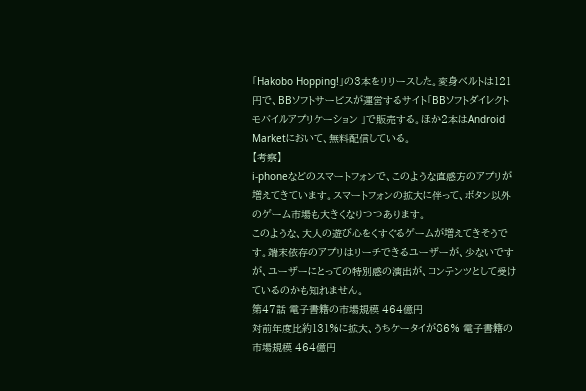「Hakobo Hopping!」の3本をリリースした。変身ベルトは121円で、BBソフトサービスが運営するサイト「BBソフトダイレクト モバイルアプリケーション 」で販売する。ほか2本はAndroid Marketにおいて、無料配信している。
【考察】
i-phoneなどのスマートフォンで、このような直感方のアプリが増えてきています。スマートフォンの拡大に伴って、ボタン以外のゲーム市場も大きくなりつつあります。
このような、大人の遊び心をくすぐるゲームが増えてきそうです。端末依存のアプリはリーチできるユーザーが、少ないですが、ユーザーにとっての特別感の演出が、コンテンツとして受けているのかも知れません。
第47話 電子書籍の市場規模 464億円
対前年度比約131%に拡大、うちケータイが86% 電子書籍の市場規模 464億円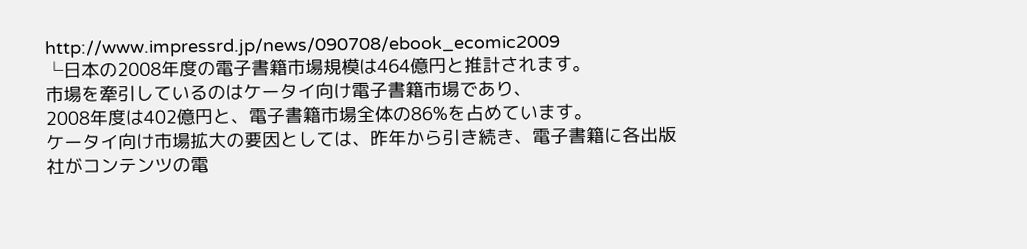http://www.impressrd.jp/news/090708/ebook_ecomic2009
└日本の2008年度の電子書籍市場規模は464億円と推計されます。
市場を牽引しているのはケータイ向け電子書籍市場であり、
2008年度は402億円と、電子書籍市場全体の86%を占めています。
ケータイ向け市場拡大の要因としては、昨年から引き続き、電子書籍に各出版社がコンテンツの電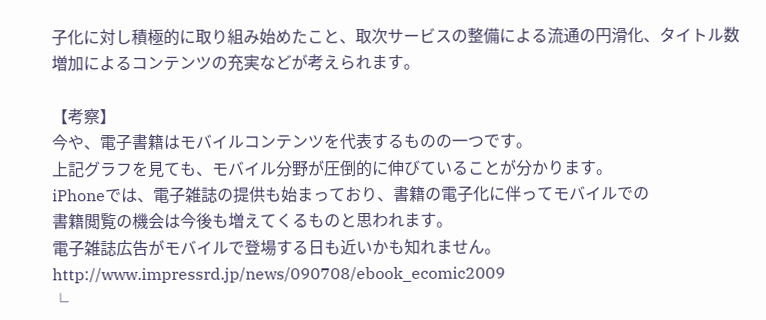子化に対し積極的に取り組み始めたこと、取次サービスの整備による流通の円滑化、タイトル数増加によるコンテンツの充実などが考えられます。

【考察】
今や、電子書籍はモバイルコンテンツを代表するものの一つです。
上記グラフを見ても、モバイル分野が圧倒的に伸びていることが分かります。
iPhoneでは、電子雑誌の提供も始まっており、書籍の電子化に伴ってモバイルでの
書籍閲覧の機会は今後も増えてくるものと思われます。
電子雑誌広告がモバイルで登場する日も近いかも知れません。
http://www.impressrd.jp/news/090708/ebook_ecomic2009
└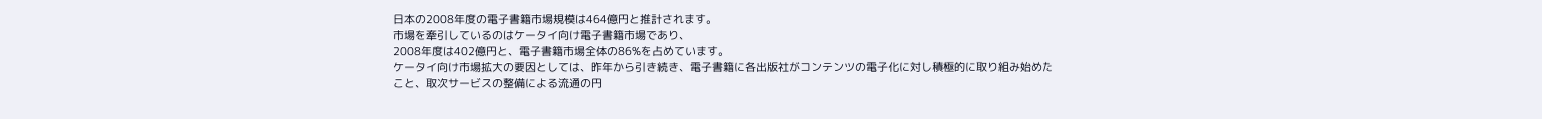日本の2008年度の電子書籍市場規模は464億円と推計されます。
市場を牽引しているのはケータイ向け電子書籍市場であり、
2008年度は402億円と、電子書籍市場全体の86%を占めています。
ケータイ向け市場拡大の要因としては、昨年から引き続き、電子書籍に各出版社がコンテンツの電子化に対し積極的に取り組み始めたこと、取次サービスの整備による流通の円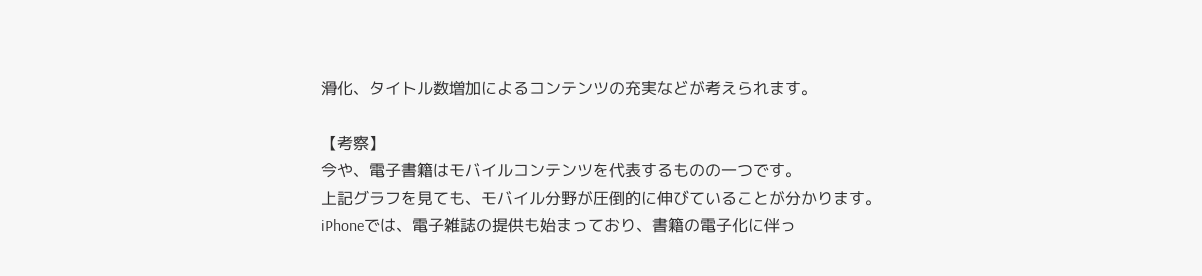滑化、タイトル数増加によるコンテンツの充実などが考えられます。

【考察】
今や、電子書籍はモバイルコンテンツを代表するものの一つです。
上記グラフを見ても、モバイル分野が圧倒的に伸びていることが分かります。
iPhoneでは、電子雑誌の提供も始まっており、書籍の電子化に伴っ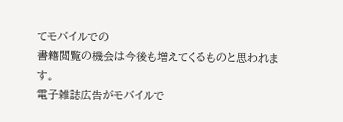てモバイルでの
書籍閲覧の機会は今後も増えてくるものと思われます。
電子雑誌広告がモバイルで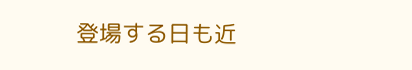登場する日も近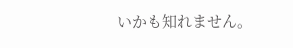いかも知れません。